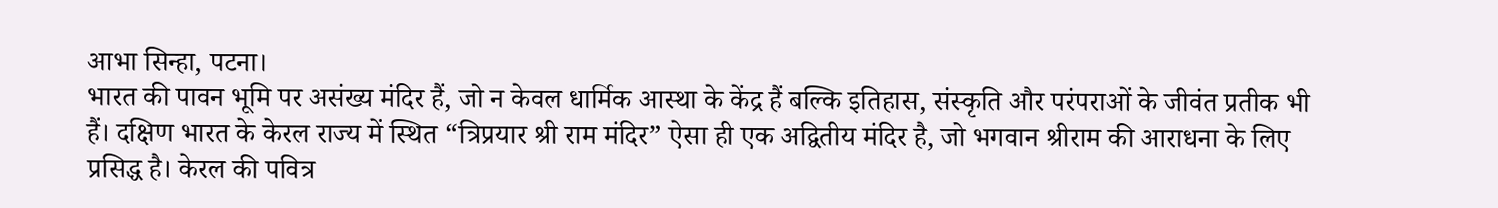आभा सिन्हा, पटना।
भारत की पावन भूमि पर असंख्य मंदिर हैं, जो न केवल धार्मिक आस्था के केंद्र हैं बल्कि इतिहास, संस्कृति और परंपराओं के जीवंत प्रतीक भी हैं। दक्षिण भारत के केरल राज्य में स्थित “त्रिप्रयार श्री राम मंदिर” ऐसा ही एक अद्वितीय मंदिर है, जो भगवान श्रीराम की आराधना के लिए प्रसिद्ध है। केरल की पवित्र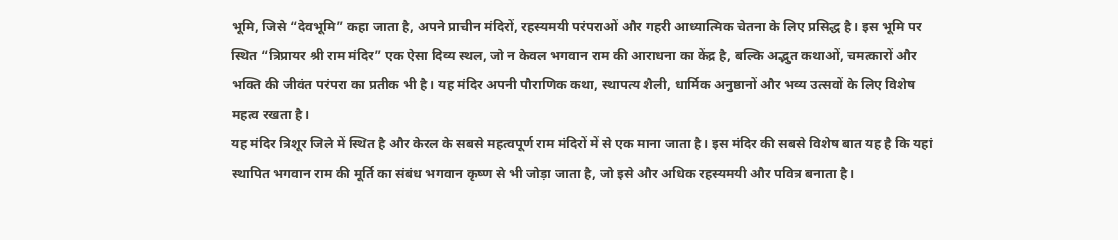भूमि, जिसे “देवभूमि” कहा जाता है, अपने प्राचीन मंदिरों, रहस्यमयी परंपराओं और गहरी आध्यात्मिक चेतना के लिए प्रसिद्ध है। इस भूमि पर स्थित “त्रिप्रायर श्री राम मंदिर” एक ऐसा दिव्य स्थल, जो न केवल भगवान राम की आराधना का केंद्र है, बल्कि अद्भुत कथाओं, चमत्कारों और भक्ति की जीवंत परंपरा का प्रतीक भी है। यह मंदिर अपनी पौराणिक कथा, स्थापत्य शैली, धार्मिक अनुष्ठानों और भव्य उत्सवों के लिए विशेष महत्व रखता है।
यह मंदिर त्रिशूर जिले में स्थित है और केरल के सबसे महत्वपूर्ण राम मंदिरों में से एक माना जाता है। इस मंदिर की सबसे विशेष बात यह है कि यहां स्थापित भगवान राम की मूर्ति का संबंध भगवान कृष्ण से भी जोड़ा जाता है, जो इसे और अधिक रहस्यमयी और पवित्र बनाता है।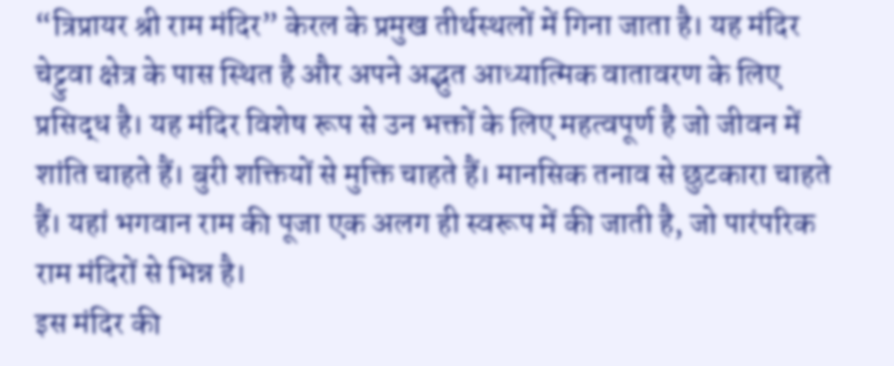“त्रिप्रायर श्री राम मंदिर” केरल के प्रमुख तीर्थस्थलों में गिना जाता है। यह मंदिर चेट्टुवा क्षेत्र के पास स्थित है और अपने अद्भुत आध्यात्मिक वातावरण के लिए प्रसिद्ध है। यह मंदिर विशेष रूप से उन भक्तों के लिए महत्वपूर्ण है जो जीवन में शांति चाहते हैं। बुरी शक्तियों से मुक्ति चाहते हैं। मानसिक तनाव से छुटकारा चाहते हैं। यहां भगवान राम की पूजा एक अलग ही स्वरूप में की जाती है, जो पारंपरिक राम मंदिरों से भिन्न है।
इस मंदिर की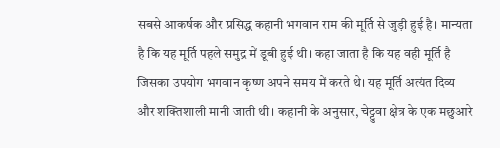सबसे आकर्षक और प्रसिद्ध कहानी भगवान राम की मूर्ति से जुड़ी हुई है। मान्यता है कि यह मूर्ति पहले समुद्र में डूबी हुई थी। कहा जाता है कि यह वही मूर्ति है जिसका उपयोग भगवान कृष्ण अपने समय में करते थे। यह मूर्ति अत्यंत दिव्य और शक्तिशाली मानी जाती थी। कहानी के अनुसार, चेट्टुवा क्षेत्र के एक मछुआरे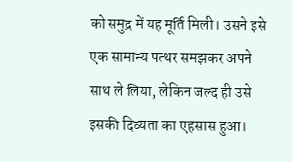को समुद्र में यह मूर्ति मिली। उसने इसे एक सामान्य पत्थर समझकर अपने साथ ले लिया, लेकिन जल्द ही उसे इसकी दिव्यता का एहसास हुआ।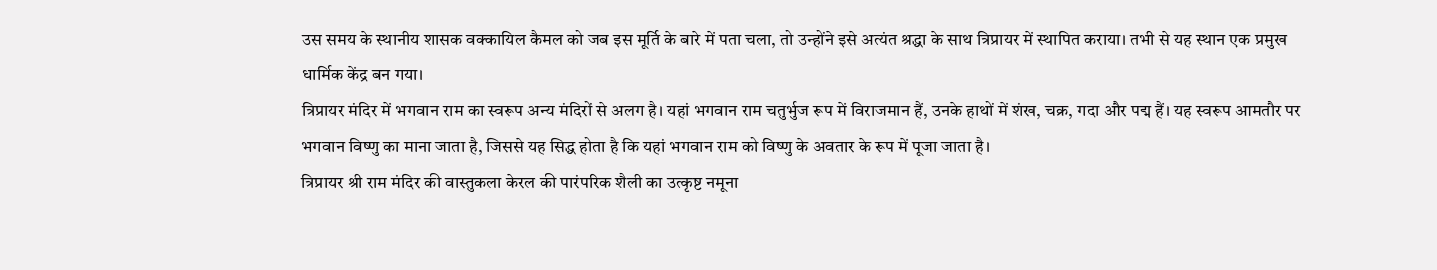उस समय के स्थानीय शासक वक्कायिल कैमल को जब इस मूर्ति के बारे में पता चला, तो उन्होंने इसे अत्यंत श्रद्धा के साथ त्रिप्रायर में स्थापित कराया। तभी से यह स्थान एक प्रमुख धार्मिक केंद्र बन गया।
त्रिप्रायर मंदिर में भगवान राम का स्वरूप अन्य मंदिरों से अलग है। यहां भगवान राम चतुर्भुज रूप में विराजमान हैं, उनके हाथों में शंख, चक्र, गदा और पद्म हैं। यह स्वरूप आमतौर पर भगवान विष्णु का माना जाता है, जिससे यह सिद्ध होता है कि यहां भगवान राम को विष्णु के अवतार के रूप में पूजा जाता है।
त्रिप्रायर श्री राम मंदिर की वास्तुकला केरल की पारंपरिक शैली का उत्कृष्ट नमूना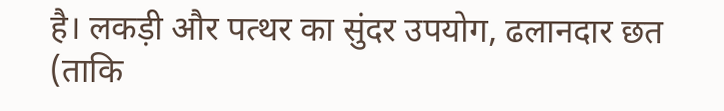है। लकड़ी और पत्थर का सुंदर उपयोग, ढलानदार छत (ताकि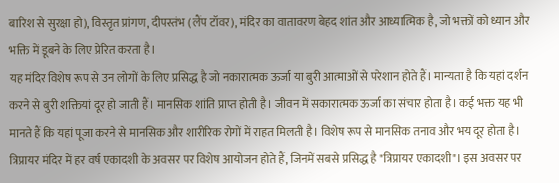बारिश से सुरक्षा हो), विस्तृत प्रांगण, दीपस्तंभ (लैंप टॉवर), मंदिर का वातावरण बेहद शांत और आध्यात्मिक है, जो भक्तों को ध्यान और भक्ति में डूबने के लिए प्रेरित करता है।
यह मंदिर विशेष रूप से उन लोगों के लिए प्रसिद्ध है जो नकारात्मक ऊर्जा या बुरी आत्माओं से परेशान होते हैं। मान्यता है कि यहां दर्शन करने से बुरी शक्तियां दूर हो जाती हैं। मानसिक शांति प्राप्त होती है। जीवन में सकारात्मक ऊर्जा का संचार होता है। कई भक्त यह भी मानते हैं कि यहां पूजा करने से मानसिक और शारीरिक रोगों में राहत मिलती है। विशेष रूप से मानसिक तनाव और भय दूर होता है।
त्रिप्रायर मंदिर में हर वर्ष एकादशी के अवसर पर विशेष आयोजन होते हैं, जिनमें सबसे प्रसिद्ध है "त्रिप्रायर एकादशी"। इस अवसर पर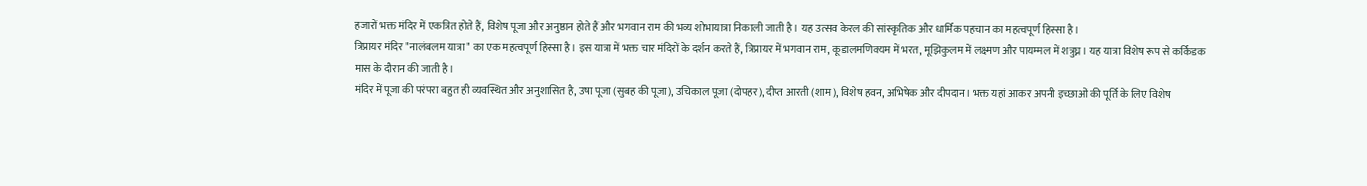हजारों भक्त मंदिर में एकत्रित होते हैं, विशेष पूजा और अनुष्ठान होते हैं और भगवान राम की भव्य शोभायात्रा निकाली जाती है। यह उत्सव केरल की सांस्कृतिक और धार्मिक पहचान का महत्वपूर्ण हिस्सा है।
त्रिप्रायर मंदिर "नालंबलम यात्रा" का एक महत्वपूर्ण हिस्सा है। इस यात्रा में भक्त चार मंदिरों के दर्शन करते हैं, त्रिप्रायर में भगवान राम, कूडालमणिक्यम में भरत, मूझिकुलम में लक्ष्मण और पायम्मल में शत्रुघ्न। यह यात्रा विशेष रूप से कर्किडक मास के दौरान की जाती है।
मंदिर में पूजा की परंपरा बहुत ही व्यवस्थित और अनुशासित है, उषा पूजा (सुबह की पूजा), उचिकाल पूजा (दोपहर), दीप्त आरती (शाम), विशेष हवन, अभिषेक और दीपदान। भक्त यहां आकर अपनी इच्छाओं की पूर्ति के लिए विशेष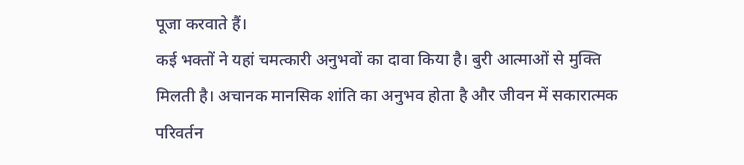पूजा करवाते हैं।
कई भक्तों ने यहां चमत्कारी अनुभवों का दावा किया है। बुरी आत्माओं से मुक्ति मिलती है। अचानक मानसिक शांति का अनुभव होता है और जीवन में सकारात्मक परिवर्तन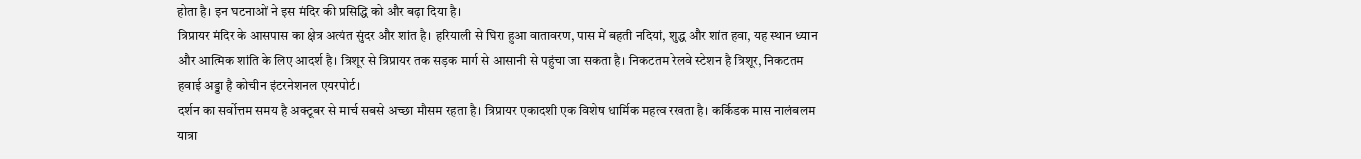होता है। इन घटनाओं ने इस मंदिर की प्रसिद्धि को और बढ़ा दिया है।
त्रिप्रायर मंदिर के आसपास का क्षेत्र अत्यंत सुंदर और शांत है। हरियाली से घिरा हुआ वातावरण, पास में बहती नदियां, शुद्ध और शांत हवा, यह स्थान ध्यान और आत्मिक शांति के लिए आदर्श है। त्रिशूर से त्रिप्रायर तक सड़क मार्ग से आसानी से पहुंचा जा सकता है। निकटतम रेलवे स्टेशन है त्रिशूर, निकटतम हवाई अड्डा है कोचीन इंटरनेशनल एयरपोर्ट।
दर्शन का सर्वोत्तम समय है अक्टूबर से मार्च सबसे अच्छा मौसम रहता है। त्रिप्रायर एकादशी एक विशेष धार्मिक महत्व रखता है। कर्किडक मास नालंबलम यात्रा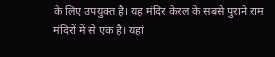के लिए उपयुक्त है। यह मंदिर केरल के सबसे पुराने राम मंदिरों में से एक है। यहां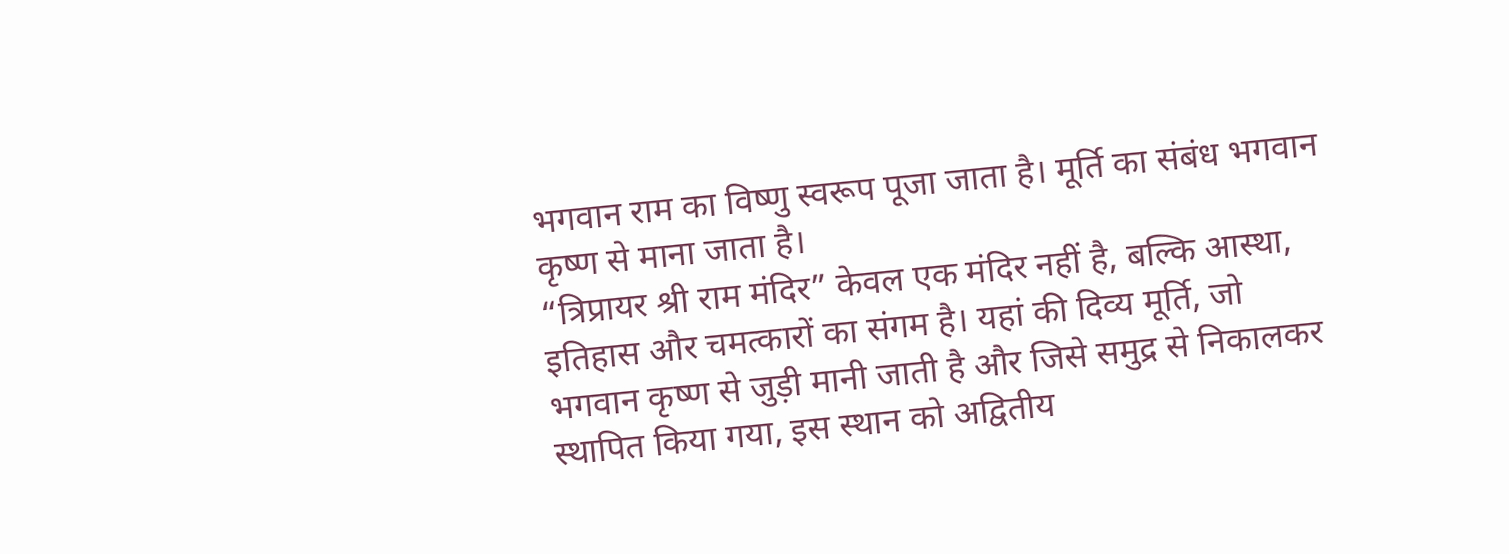भगवान राम का विष्णु स्वरूप पूजा जाता है। मूर्ति का संबंध भगवान कृष्ण से माना जाता है।
“त्रिप्रायर श्री राम मंदिर” केवल एक मंदिर नहीं है, बल्कि आस्था, इतिहास और चमत्कारों का संगम है। यहां की दिव्य मूर्ति, जो भगवान कृष्ण से जुड़ी मानी जाती है और जिसे समुद्र से निकालकर स्थापित किया गया, इस स्थान को अद्वितीय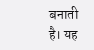बनाती है। यह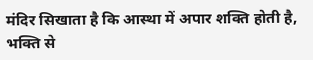मंदिर सिखाता है कि आस्था में अपार शक्ति होती है, भक्ति से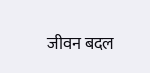जीवन बदल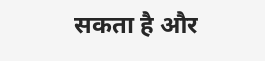सकता है और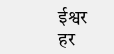ईश्वर हर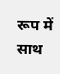रूप में साथ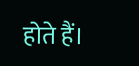होते हैं।